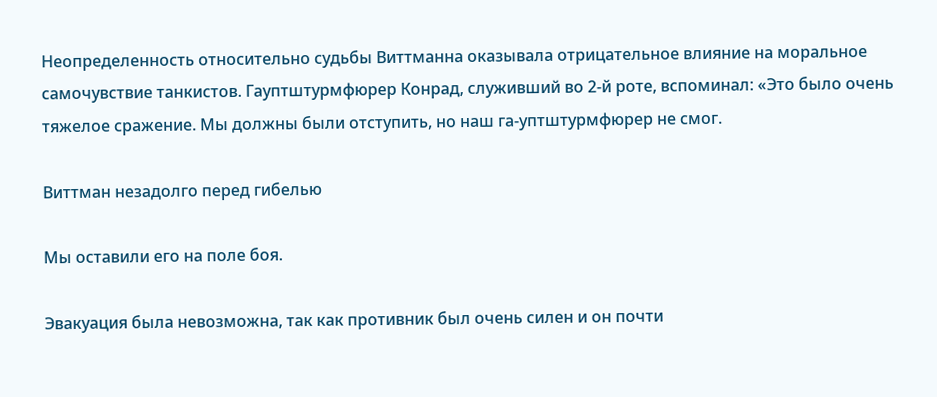Неопределенность относительно судьбы Виттманна оказывала отрицательное влияние на моральное самочувствие танкистов. Гауптштурмфюрер Конрад, служивший во 2-й роте, вспоминал: «Это было очень тяжелое сражение. Мы должны были отступить, но наш га-уптштурмфюрер не смог.

Виттман незадолго перед гибелью

Мы оставили его на поле боя.

Эвакуация была невозможна, так как противник был очень силен и он почти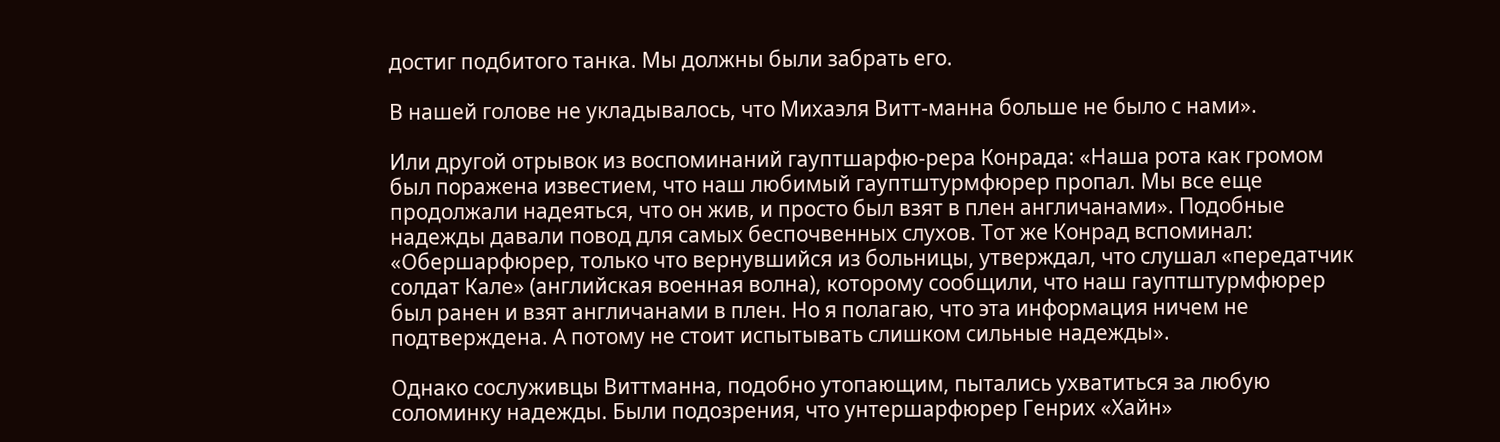достиг подбитого танка. Мы должны были забрать его.

В нашей голове не укладывалось, что Михаэля Витт-манна больше не было с нами».

Или другой отрывок из воспоминаний гауптшарфю-рера Конрада: «Наша рота как громом был поражена известием, что наш любимый гауптштурмфюрер пропал. Мы все еще продолжали надеяться, что он жив, и просто был взят в плен англичанами». Подобные надежды давали повод для самых беспочвенных слухов. Тот же Конрад вспоминал: «Обершарфюрер, только что вернувшийся из больницы, утверждал, что слушал «передатчик солдат Кале» (английская военная волна), которому сообщили, что наш гауптштурмфюрер был ранен и взят англичанами в плен. Но я полагаю, что эта информация ничем не подтверждена. А потому не стоит испытывать слишком сильные надежды».

Однако сослуживцы Виттманна, подобно утопающим, пытались ухватиться за любую соломинку надежды. Были подозрения, что унтершарфюрер Генрих «Хайн»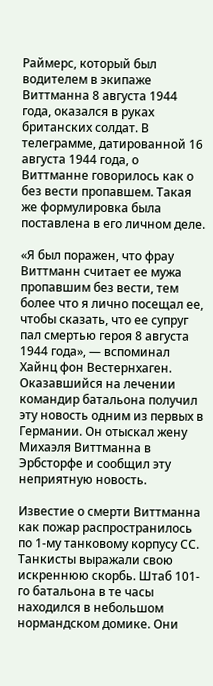Раймерс, который был водителем в экипаже Виттманна 8 августа 1944 года, оказался в руках британских солдат. В телеграмме, датированной 16 августа 1944 года, о Виттманне говорилось как о без вести пропавшем. Такая же формулировка была поставлена в его личном деле.

«Я был поражен, что фрау Виттманн считает ее мужа пропавшим без вести, тем более что я лично посещал ее, чтобы сказать, что ее супруг пал смертью героя 8 августа 1944 года», — вспоминал Хайнц фон Вестернхаген. Оказавшийся на лечении командир батальона получил эту новость одним из первых в Германии. Он отыскал жену Михаэля Виттманна в Эрбсторфе и сообщил эту неприятную новость.

Известие о смерти Виттманна как пожар распространилось по 1-му танковому корпусу СС. Танкисты выражали свою искреннюю скорбь. Штаб 101-го батальона в те часы находился в небольшом нормандском домике. Они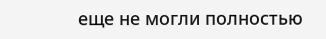еще не могли полностью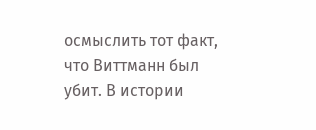осмыслить тот факт, что Виттманн был убит. В истории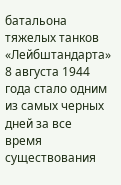батальона тяжелых танков «Лейбштандарта» 8 августа 1944 года стало одним из самых черных дней за все время существования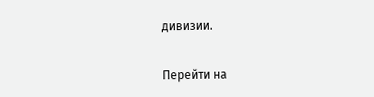дивизии.

Перейти на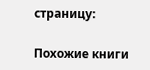страницу:

Похожие книги